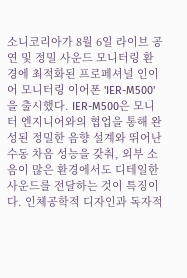소니코리아가 8월 6일 라이브 공연 및 정밀 사운드 모니터링 환경에 최적화된 프로페셔널 인이어 모니터링 이어폰 'IER-M500'을 출시했다. IER-M500은 모니터 엔지니어와의 협업을 통해 완성된 정밀한 음향 설계와 뛰어난 수동 차음 성능을 갖춰, 외부 소음이 많은 환경에서도 디테일한 사운드를 전달하는 것이 특징이다. 인체공학적 디자인과 독자적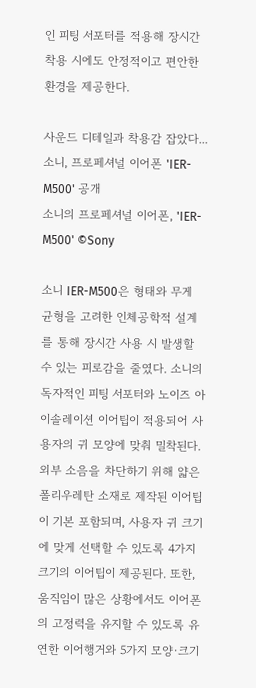인 피팅 서포터를 적용해 장시간 착용 시에도 안정적이고 편안한 환경을 제공한다.

사운드 디테일과 착용감 잡았다... 소니, 프로페셔널 이어폰 'IER-M500' 공개
소니의 프로페셔널 이어폰, 'IER-M500' ©Sony

소니 IER-M500은 형태와 무게 균형을 고려한 인체공학적 설계를 통해 장시간 사용 시 발생할 수 있는 피로감을 줄였다. 소니의 독자적인 피팅 서포터와 노이즈 아이솔레이션 이어팁이 적용되어 사용자의 귀 모양에 맞춰 밀착된다. 외부 소음을 차단하기 위해 얇은 폴리우레탄 소재로 제작된 이어팁이 기본 포함되며, 사용자 귀 크기에 맞게 선택할 수 있도록 4가지 크기의 이어팁이 제공된다. 또한, 움직임이 많은 상황에서도 이어폰의 고정력을 유지할 수 있도록 유연한 이어행거와 5가지 모양·크기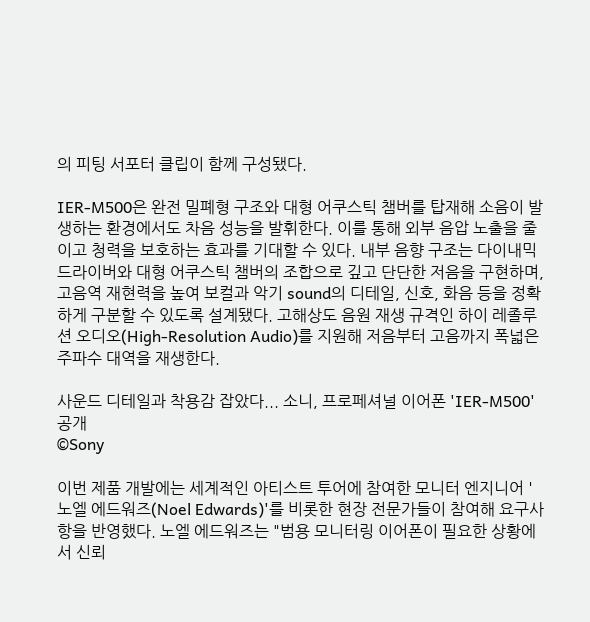의 피팅 서포터 클립이 함께 구성됐다.

IER-M500은 완전 밀폐형 구조와 대형 어쿠스틱 챔버를 탑재해 소음이 발생하는 환경에서도 차음 성능을 발휘한다. 이를 통해 외부 음압 노출을 줄이고 청력을 보호하는 효과를 기대할 수 있다. 내부 음향 구조는 다이내믹 드라이버와 대형 어쿠스틱 챔버의 조합으로 깊고 단단한 저음을 구현하며, 고음역 재현력을 높여 보컬과 악기 sound의 디테일, 신호, 화음 등을 정확하게 구분할 수 있도록 설계됐다. 고해상도 음원 재생 규격인 하이 레졸루션 오디오(High-Resolution Audio)를 지원해 저음부터 고음까지 폭넓은 주파수 대역을 재생한다.

사운드 디테일과 착용감 잡았다... 소니, 프로페셔널 이어폰 'IER-M500' 공개
©Sony

이번 제품 개발에는 세계적인 아티스트 투어에 참여한 모니터 엔지니어 '노엘 에드워즈(Noel Edwards)'를 비롯한 현장 전문가들이 참여해 요구사항을 반영했다. 노엘 에드워즈는 "범용 모니터링 이어폰이 필요한 상황에서 신뢰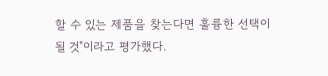할 수 있는 제품을 찾는다면 훌륭한 선택이 될 것"이라고 평가했다.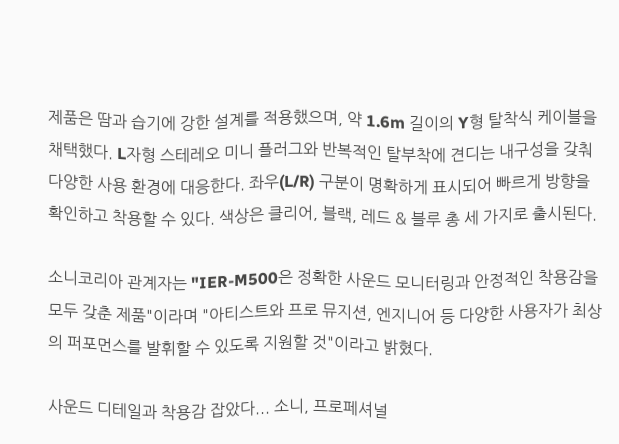제품은 땀과 습기에 강한 설계를 적용했으며, 약 1.6m 길이의 Y형 탈착식 케이블을 채택했다. L자형 스테레오 미니 플러그와 반복적인 탈부착에 견디는 내구성을 갖춰 다양한 사용 환경에 대응한다. 좌우(L/R) 구분이 명확하게 표시되어 빠르게 방향을 확인하고 착용할 수 있다. 색상은 클리어, 블랙, 레드 & 블루 총 세 가지로 출시된다.

소니코리아 관계자는 "IER-M500은 정확한 사운드 모니터링과 안정적인 착용감을 모두 갖춘 제품"이라며 "아티스트와 프로 뮤지션, 엔지니어 등 다양한 사용자가 최상의 퍼포먼스를 발휘할 수 있도록 지원할 것"이라고 밝혔다.

사운드 디테일과 착용감 잡았다... 소니, 프로페셔널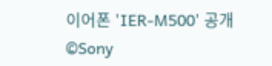이어폰 'IER-M500' 공개
©Sony